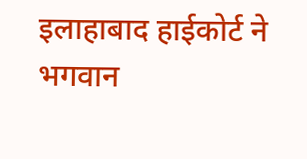इलाहाबाद हाईकोर्ट ने भगवान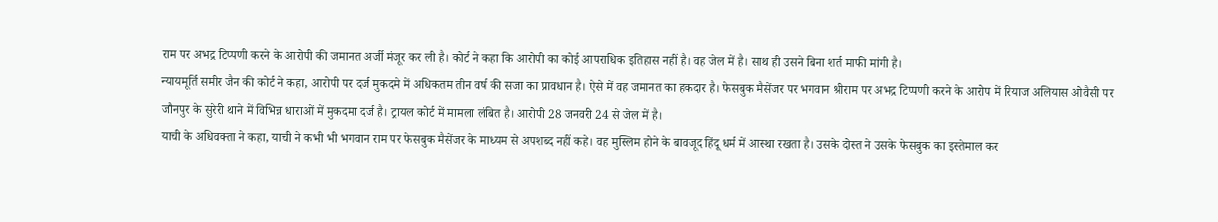राम पर अभद्र टिप्पणी करने के आरोपी की जमानत अर्जी मंजूर कर ली है। कोर्ट ने कहा कि आरोपी का कोई आपराधिक इतिहास नहीं है। वह जेल में है। साथ ही उसने बिना शर्त माफी मांगी है।
न्यायमूर्ति समीर जैन की कोर्ट ने कहा, आरोपी पर दर्ज मुकदमे में अधिकतम तीन वर्ष की सजा का प्रावधान है। ऐसे में वह जमानत का हकदार है। फेसबुक मैसेंजर पर भगवान श्रीराम पर अभद्र टिप्पणी करने के आरोप में रियाज अलियास ओवैसी पर जौनपुर के सुरेरी थाने में विभिन्न धाराओं में मुकदमा दर्ज है। ट्रायल कोर्ट में मामला लंबित है। आरोपी 28 जनवरी 24 से जेल में है।
याची के अधिवक्ता ने कहा, याची ने कभी भी भगवान राम पर फेसबुक मैसेंजर के माध्यम से अपशब्द नहीं कहे। वह मुस्लिम होने के बावजूद हिंदू धर्म में आस्था रखता है। उसके दोस्त ने उसके फेसबुक का इस्तेमाल कर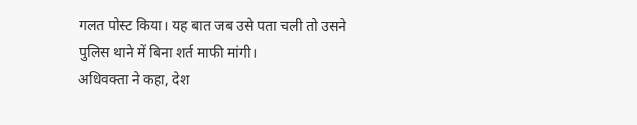गलत पोस्ट किया। यह बात जब उसे पता चली तो उसने पुलिस थाने में बिना शर्त माफी मांगी।
अधिवक्ता ने कहा, देश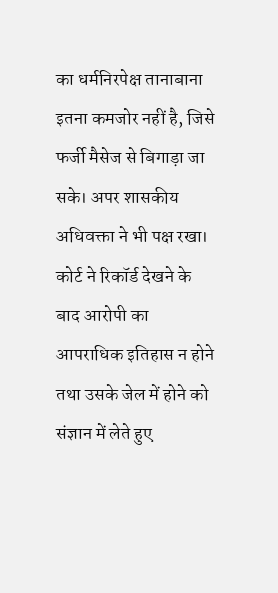का धर्मनिरपेक्ष तानाबाना इतना कमजोर नहीं है, जिसे फर्जी मैसेज से बिगाड़ा जा सके। अपर शासकीय अधिवक्ता ने भी पक्ष रखा। कोर्ट ने रिकॉर्ड देखने के बाद आरोपी का आपराधिक इतिहास न होने तथा उसके जेल में होने को संज्ञान में लेते हुए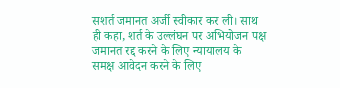सशर्त जमानत अर्जी स्वीकार कर ली। साथ ही कहा, शर्त के उल्लंघन पर अभियोजन पक्ष जमानत रद्द करने के लिए न्यायालय के समक्ष आवेदन करने के लिए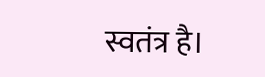स्वतंत्र है।